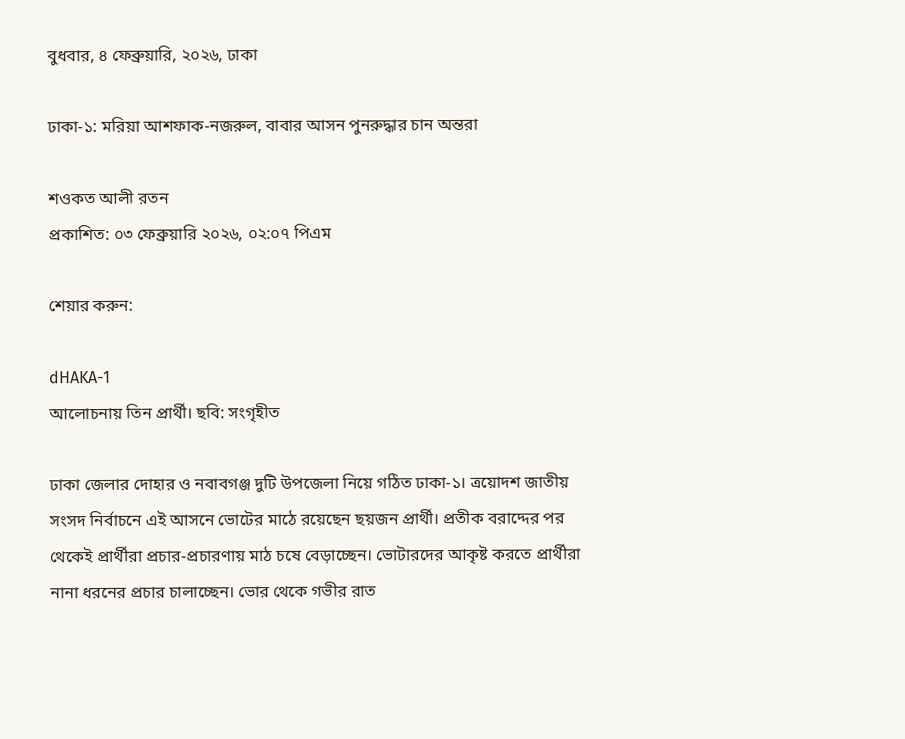বুধবার, ৪ ফেব্রুয়ারি, ২০২৬, ঢাকা

ঢাকা-১: মরিয়া আশফাক-নজরুল, বাবার আসন পুনরুদ্ধার চান অন্তরা

শওকত আলী রতন
প্রকাশিত: ০৩ ফেব্রুয়ারি ২০২৬, ০২:০৭ পিএম

শেয়ার করুন:

dHAKA-1
আলোচনায় তিন প্রার্থী। ছবি: সংগৃহীত

ঢাকা জেলার দোহার ও নবাবগঞ্জ দুটি উপজেলা নিয়ে গঠিত ঢাকা-১। ত্রয়োদশ জাতীয় সংসদ নির্বাচনে এই আসনে ভোটের মাঠে রয়েছেন ছয়জন প্রার্থী। প্রতীক বরাদ্দের পর থেকেই প্রার্থীরা প্রচার-প্রচারণায় মাঠ চষে বেড়াচ্ছেন। ভোটারদের আকৃষ্ট করতে প্রার্থীরা নানা ধরনের প্রচার চালাচ্ছেন। ভোর থেকে গভীর রাত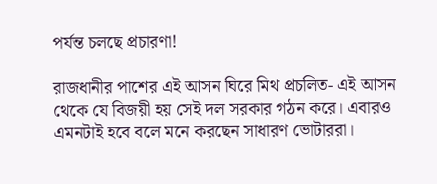পর্যন্ত চলছে প্রচারণা!

রাজধানীর পাশের এই আসন ঘিরে মিথ প্রচলিত- এই আসন থেকে যে বিজয়ী হয় সেই দল সরকার গঠন করে। এবারও এমনটাই হবে বলে মনে করছেন সাধারণ ভোটাররা।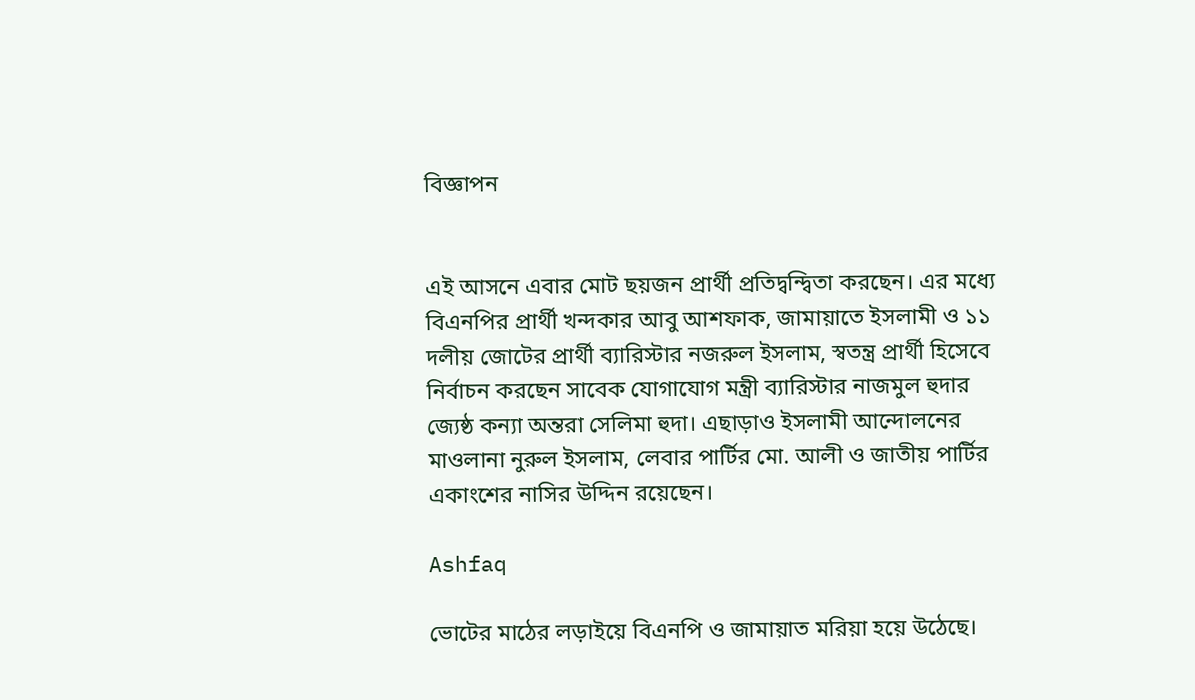বিজ্ঞাপন


এই আসনে এবার মোট ছয়জন প্রার্থী প্রতিদ্বন্দ্বিতা করছেন। এর মধ্যে বিএনপির প্রার্থী খন্দকার আবু আশফাক, জামায়াতে ইসলামী ও ১১ দলীয় জোটের প্রার্থী ব্যারিস্টার নজরুল ইসলাম, স্বতন্ত্র প্রার্থী হিসেবে নির্বাচন করছেন সাবেক যোগাযোগ মন্ত্রী ব্যারিস্টার নাজমুল হুদার জ্যেষ্ঠ কন্যা অন্তরা সেলিমা হুদা। এছাড়াও ইসলামী আন্দোলনের মাওলানা নুরুল ইসলাম, লেবার পার্টির মো. আলী ও জাতীয় পার্টির একাংশের নাসির উদ্দিন রয়েছেন।

Ashfaq

ভোটের মাঠের লড়াইয়ে বিএনপি ও জামায়াত মরিয়া হয়ে উঠেছে।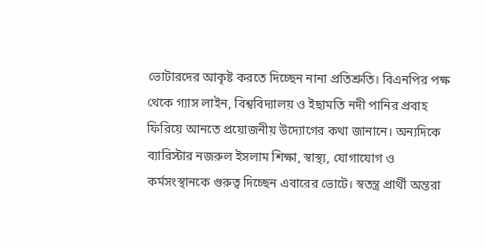ভোটারদের আকৃষ্ট করতে দিচ্ছেন নানা প্রতিশ্রুতি। বিএনপির পক্ষ থেকে গ্যাস লাইন, বিশ্ববিদ্যালয় ও ইছামতি নদী পানির প্রবাহ ফিরিয়ে আনতে প্রয়োজনীয় উদ্যোগের কথা জানানে। অন্যদিকে ব্যারিস্টার নজরুল ইসলাম শিক্ষা, স্বাস্থ্য, যোগাযোগ ও কর্মসংস্থানকে গুরুত্ব দিচ্ছেন এবারের ভোটে। স্বতন্ত্র প্রার্থী অন্তরা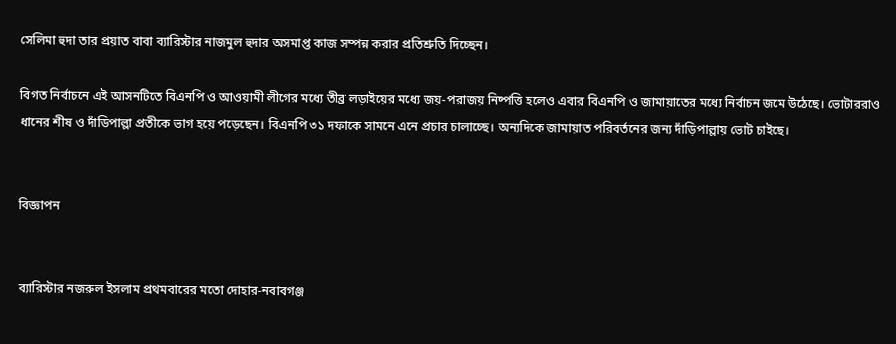সেলিমা হুদা তার প্রয়াত বাবা ব্যারিস্টার নাজমুল হুদার অসমাপ্ত কাজ সম্পন্ন করার প্রতিশ্রুতি দিচ্ছেন।

বিগত নির্বাচনে এই আসনটিতে বিএনপি ও আওয়ামী লীগের মধ্যে তীব্র লড়াইয়ের মধ্যে জয়-পরাজয় নিষ্পত্তি হলেও এবার বিএনপি ও জামায়াতের মধ্যে নির্বাচন জমে উঠেছে। ভোটাররাও ধানের শীষ ও দাঁডিপাল্লা প্রতীকে ভাগ হয়ে পড়েছেন। বিএনপি ৩১ দফাকে সামনে এনে প্রচার চালাচ্ছে। অন্যদিকে জামায়াত পরিবর্তনের জন্য দাঁড়িপাল্লায় ভোট চাইছে।


বিজ্ঞাপন


ব্যারিস্টার নজরুল ইসলাম প্রথমবারের মতো দোহার-নবাবগঞ্জ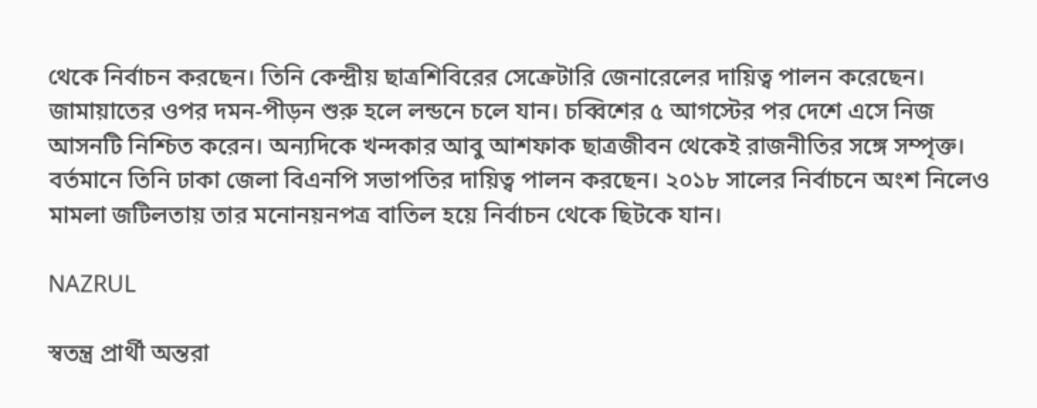থেকে নির্বাচন করছেন। তিনি কেন্দ্রীয় ছাত্রশিবিরের সেক্রেটারি জেনারেলের দায়িত্ব পালন করেছেন। জামায়াতের ওপর দমন-পীড়ন শুরু হলে লন্ডনে চলে যান। চব্বিশের ৫ আগস্টের পর দেশে এসে নিজ আসনটি নিশ্চিত করেন। অন্যদিকে খন্দকার আবু আশফাক ছাত্রজীবন থেকেই রাজনীতির সঙ্গে সম্পৃক্ত। বর্তমানে তিনি ঢাকা জেলা বিএনপি সভাপতির দায়িত্ব পালন করছেন। ২০১৮ সালের নির্বাচনে অংশ নিলেও মামলা জটিলতায় তার মনোনয়নপত্র বাতিল হয়ে নির্বাচন থেকে ছিটকে যান।

NAZRUL

স্বতন্ত্র প্রার্থী অন্তরা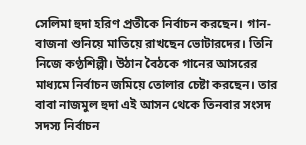সেলিমা হুদা হরিণ প্রতীকে নির্বাচন করছেন। গান-বাজনা শুনিয়ে মাতিয়ে রাখছেন ভোটারদের। তিনি নিজে কণ্ঠশিল্পী। উঠান বৈঠকে গানের আসরের মাধ্যমে নির্বাচন জমিয়ে তোলার চেষ্টা করছেন। তার বাবা নাজমুল হুদা এই আসন থেকে তিনবার সংসদ সদস্য নির্বাচন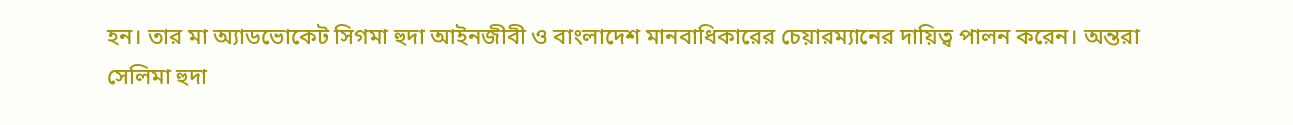হন। তার মা অ্যাডভোকেট সিগমা হুদা আইনজীবী ও বাংলাদেশ মানবাধিকারের চেয়ারম্যানের দায়িত্ব পালন করেন। অন্তরা সেলিমা হুদা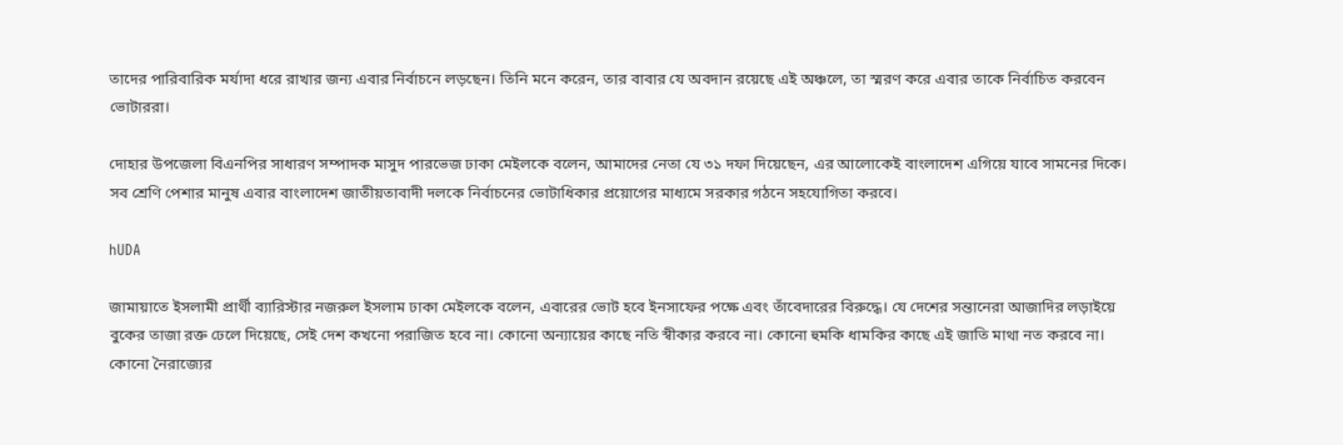তাদের পারিবারিক মর্যাদা ধরে রাখার জন্য এবার নির্বাচনে লড়ছেন। তিনি মনে করেন, তার বাবার যে অবদান রয়েছে এই অঞ্চলে, তা স্মরণ করে এবার তাকে নির্বাচিত করবেন ভোটাররা।

দোহার উপজেলা বিএনপির সাধারণ সম্পাদক মাসুদ পারভেজ ঢাকা মেইলকে বলেন, আমাদের নেতা যে ৩১ দফা দিয়েছেন, এর আলোকেই বাংলাদেশ এগিয়ে যাবে সামনের দিকে। সব শ্রেণি পেশার মানুষ এবার বাংলাদেশ জাতীয়তাবাদী দলকে নির্বাচনের ভোটাধিকার প্রয়োগের মাধ্যমে সরকার গঠনে সহযোগিতা করবে।

hUDA

জামায়াতে ইসলামী প্রার্থী ব্যারিস্টার নজরুল ইসলাম ঢাকা মেইলকে বলেন, এবারের ভোট হবে ইনসাফের পক্ষে এবং তাঁবেদারের বিরুদ্ধে। যে দেশের সন্তানেরা আজাদির লড়াইয়ে বুকের তাজা রক্ত ঢেলে দিয়েছে, সেই দেশ কখনো পরাজিত হবে না। কোনো অন্যায়ের কাছে নতি স্বীকার করবে না। কোনো হুমকি ধামকির কাছে এই জাতি মাথা নত করবে না। কোনো নৈরাজ্যের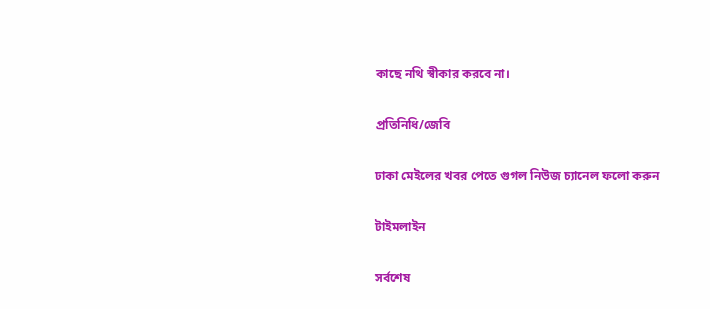কাছে নথি স্বীকার করবে না।

প্রতিনিধি/জেবি

ঢাকা মেইলের খবর পেতে গুগল নিউজ চ্যানেল ফলো করুন

টাইমলাইন

সর্বশেষ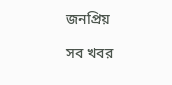জনপ্রিয়

সব খবর